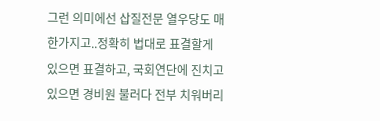그런 의미에선 삽질전문 열우당도 매한가지고..정확히 법대로 표결할게 있으면 표결하고, 국회연단에 진치고 있으면 경비원 불러다 전부 치워버리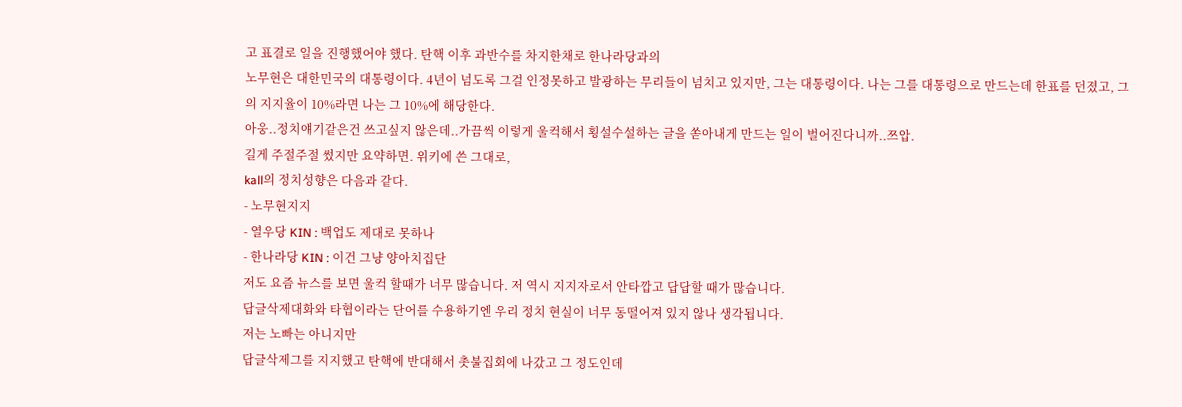고 표결로 일을 진행했어야 했다. 탄핵 이후 과반수를 차지한채로 한나라당과의
노무현은 대한민국의 대통령이다. 4년이 넘도록 그걸 인정못하고 발광하는 무리들이 넘치고 있지만, 그는 대통령이다. 나는 그를 대통령으로 만드는데 한표를 던졌고, 그의 지지율이 10%라면 나는 그 10%에 해당한다.
아웅..정치얘기같은건 쓰고싶지 않은데..가끔씩 이렇게 울컥해서 횡설수설하는 글을 쏟아내게 만드는 일이 벌어진다니까..쯔압.
길게 주절주절 썼지만 요약하면. 위키에 쓴 그대로,
kall의 정치성향은 다음과 같다.
- 노무현지지
- 열우당 KIN : 백업도 제대로 못하나
- 한나라당 KIN : 이건 그냥 양아치집단
저도 요즘 뉴스를 보면 울컥 할때가 너무 많습니다. 저 역시 지지자로서 안타깝고 답답할 때가 많습니다.
답글삭제대화와 타협이라는 단어를 수용하기엔 우리 정치 현실이 너무 동떨어져 있지 않나 생각됩니다.
저는 노빠는 아니지만
답글삭제그를 지지했고 탄핵에 반대해서 촛불집회에 나갔고 그 정도인데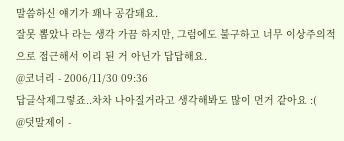말씀하신 얘기가 꽤나 공감돼요.
잘못 뽑았나 라는 생각 가끔 하지만, 그럼에도 불구하고 너무 이상주의적으로 접근해서 이리 된 거 아닌가 답답해요.
@코너리 - 2006/11/30 09:36
답글삭제그렇죠..차차 나아질거라고 생각해봐도 많이 먼거 같아요 :(
@덧말제이 -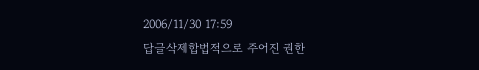2006/11/30 17:59
답글삭제합법적으로 주어진 권한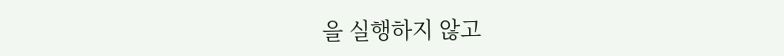을 실행하지 않고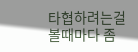타협하려는걸 볼때마다 좀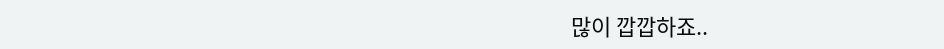많이 깝깝하죠..